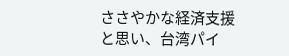ささやかな経済支援と思い、台湾パイ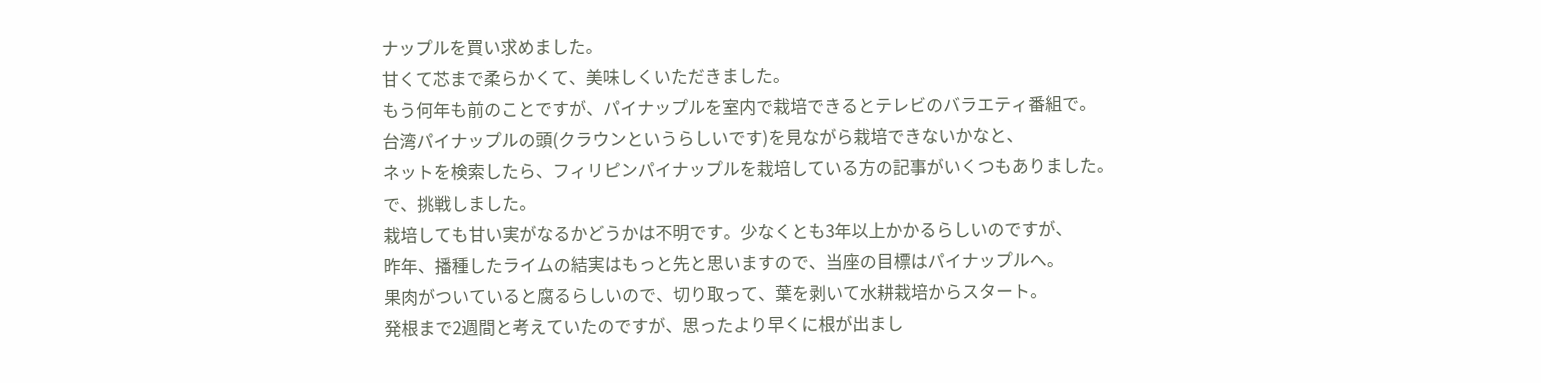ナップルを買い求めました。
甘くて芯まで柔らかくて、美味しくいただきました。
もう何年も前のことですが、パイナップルを室内で栽培できるとテレビのバラエティ番組で。
台湾パイナップルの頭(クラウンというらしいです)を見ながら栽培できないかなと、
ネットを検索したら、フィリピンパイナップルを栽培している方の記事がいくつもありました。
で、挑戦しました。
栽培しても甘い実がなるかどうかは不明です。少なくとも3年以上かかるらしいのですが、
昨年、播種したライムの結実はもっと先と思いますので、当座の目標はパイナップルへ。
果肉がついていると腐るらしいので、切り取って、葉を剥いて水耕栽培からスタート。
発根まで2週間と考えていたのですが、思ったより早くに根が出まし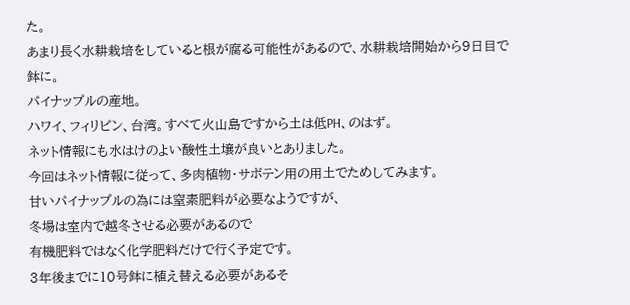た。
あまり長く水耕栽培をしていると根が腐る可能性があるので、水耕栽培開始から9日目で鉢に。
パイナップルの産地。
ハワイ、フィリピン、台湾。すべて火山島ですから土は低PH、のはず。
ネット情報にも水はけのよい酸性土壌が良いとありました。
今回はネット情報に従って、多肉植物・サボテン用の用土でためしてみます。
甘いパイナップルの為には窒素肥料が必要なようですが、
冬場は室内で越冬させる必要があるので
有機肥料ではなく化学肥料だけで行く予定です。
3年後までに10号鉢に植え替える必要があるそ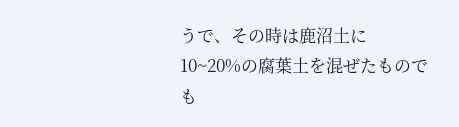うで、その時は鹿沼土に
10~20%の腐葉土を混ぜたものでも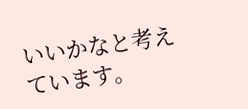いいかなと考えています。